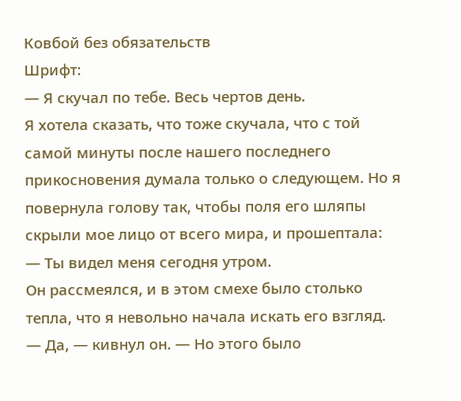Ковбой без обязательств
Шрифт:
— Я скучал по тебе. Весь чертов день.
Я хотела сказать, что тоже скучала, что с той самой минуты после нашего последнего прикосновения думала только о следующем. Но я повернула голову так, чтобы поля его шляпы скрыли мое лицо от всего мира, и прошептала:
— Ты видел меня сегодня утром.
Он рассмеялся, и в этом смехе было столько тепла, что я невольно начала искать его взгляд.
— Да, — кивнул он. — Но этого было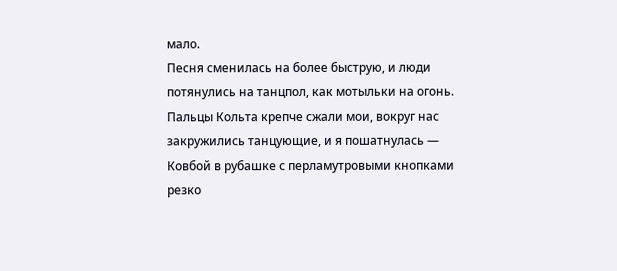мало.
Песня сменилась на более быструю, и люди потянулись на танцпол, как мотыльки на огонь. Пальцы Кольта крепче сжали мои, вокруг нас закружились танцующие, и я пошатнулась —
Ковбой в рубашке с перламутровыми кнопками резко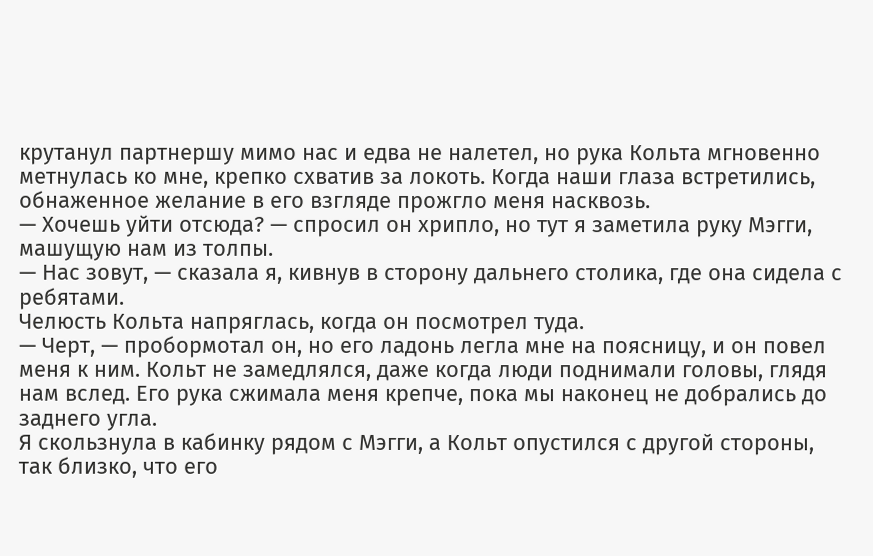крутанул партнершу мимо нас и едва не налетел, но рука Кольта мгновенно метнулась ко мне, крепко схватив за локоть. Когда наши глаза встретились, обнаженное желание в его взгляде прожгло меня насквозь.
— Хочешь уйти отсюда? — спросил он хрипло, но тут я заметила руку Мэгги, машущую нам из толпы.
— Нас зовут, — сказала я, кивнув в сторону дальнего столика, где она сидела с ребятами.
Челюсть Кольта напряглась, когда он посмотрел туда.
— Черт, — пробормотал он, но его ладонь легла мне на поясницу, и он повел меня к ним. Кольт не замедлялся, даже когда люди поднимали головы, глядя нам вслед. Его рука сжимала меня крепче, пока мы наконец не добрались до заднего угла.
Я скользнула в кабинку рядом с Мэгги, а Кольт опустился с другой стороны, так близко, что его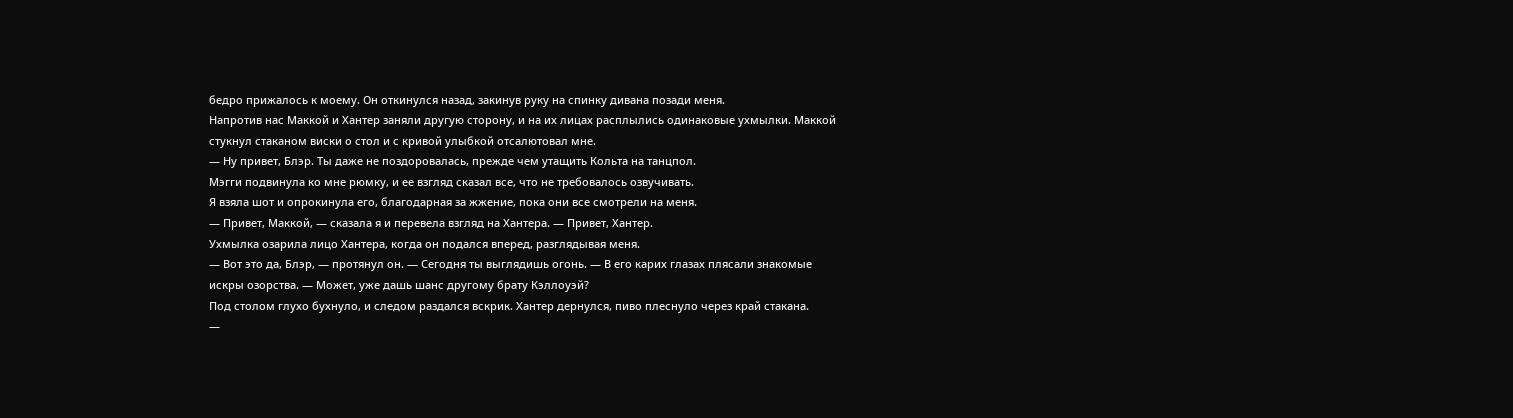бедро прижалось к моему. Он откинулся назад, закинув руку на спинку дивана позади меня.
Напротив нас Маккой и Хантер заняли другую сторону, и на их лицах расплылись одинаковые ухмылки. Маккой стукнул стаканом виски о стол и с кривой улыбкой отсалютовал мне.
— Ну привет, Блэр. Ты даже не поздоровалась, прежде чем утащить Кольта на танцпол.
Мэгги подвинула ко мне рюмку, и ее взгляд сказал все, что не требовалось озвучивать.
Я взяла шот и опрокинула его, благодарная за жжение, пока они все смотрели на меня.
— Привет, Маккой, — сказала я и перевела взгляд на Хантера. — Привет, Хантер.
Ухмылка озарила лицо Хантера, когда он подался вперед, разглядывая меня.
— Вот это да, Блэр, — протянул он. — Сегодня ты выглядишь огонь. — В его карих глазах плясали знакомые искры озорства. — Может, уже дашь шанс другому брату Кэллоуэй?
Под столом глухо бухнуло, и следом раздался вскрик. Хантер дернулся, пиво плеснуло через край стакана.
—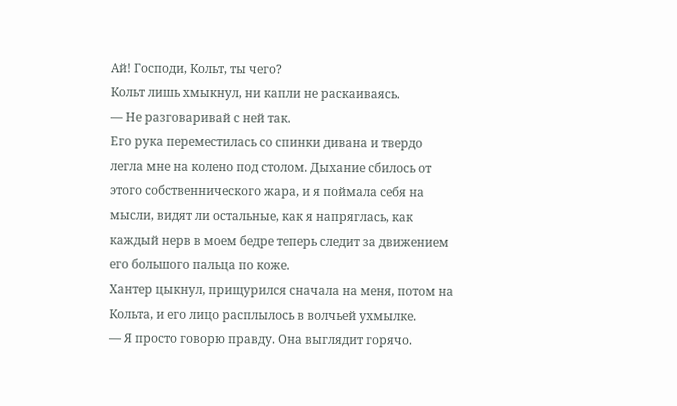Ай! Господи, Кольт, ты чего?
Кольт лишь хмыкнул, ни капли не раскаиваясь.
— Не разговаривай с ней так.
Его рука переместилась со спинки дивана и твердо легла мне на колено под столом. Дыхание сбилось от этого собственнического жара, и я поймала себя на мысли, видят ли остальные, как я напряглась, как каждый нерв в моем бедре теперь следит за движением его большого пальца по коже.
Хантер цыкнул, прищурился сначала на меня, потом на Кольта, и его лицо расплылось в волчьей ухмылке.
— Я просто говорю правду. Она выглядит горячо.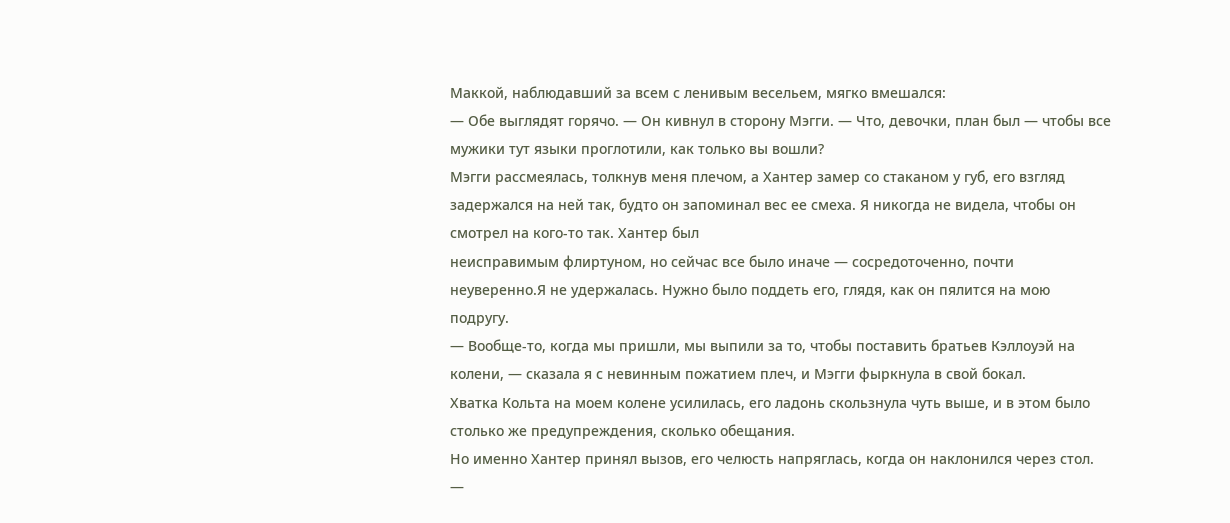Маккой, наблюдавший за всем с ленивым весельем, мягко вмешался:
— Обе выглядят горячо. — Он кивнул в сторону Мэгги. — Что, девочки, план был — чтобы все мужики тут языки проглотили, как только вы вошли?
Мэгги рассмеялась, толкнув меня плечом, а Хантер замер со стаканом у губ, его взгляд задержался на ней так, будто он запоминал вес ее смеха. Я никогда не видела, чтобы он смотрел на кого-то так. Хантер был
неисправимым флиртуном, но сейчас все было иначе — сосредоточенно, почти неуверенно.Я не удержалась. Нужно было поддеть его, глядя, как он пялится на мою подругу.
— Вообще-то, когда мы пришли, мы выпили за то, чтобы поставить братьев Кэллоуэй на колени, — сказала я с невинным пожатием плеч, и Мэгги фыркнула в свой бокал.
Хватка Кольта на моем колене усилилась, его ладонь скользнула чуть выше, и в этом было столько же предупреждения, сколько обещания.
Но именно Хантер принял вызов, его челюсть напряглась, когда он наклонился через стол.
—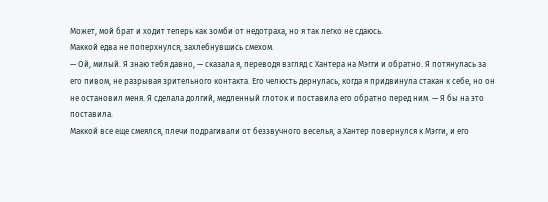Может, мой брат и ходит теперь как зомби от недотраха, но я так легко не сдаюсь.
Маккой едва не поперхнулся, захлебнувшись смехом.
— Ой, милый. Я знаю тебя давно, — сказала я, переводя взгляд с Хантера на Мэгги и обратно. Я потянулась за его пивом, не разрывая зрительного контакта. Его челюсть дернулась, когда я придвинула стакан к себе, но он не остановил меня. Я сделала долгий, медленный глоток и поставила его обратно перед ним. — Я бы на это поставила.
Маккой все еще смеялся, плечи подрагивали от беззвучного веселья, а Хантер повернулся к Мэгги, и его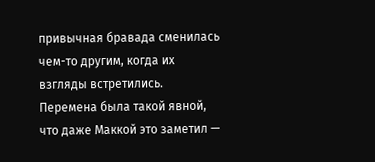привычная бравада сменилась чем-то другим, когда их взгляды встретились. Перемена была такой явной, что даже Маккой это заметил —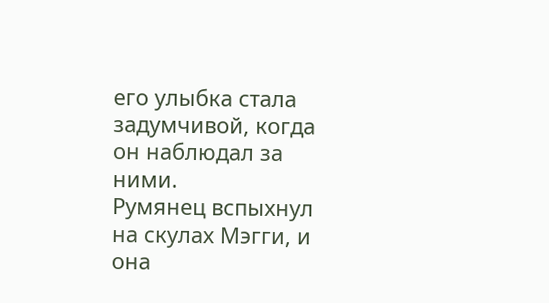его улыбка стала задумчивой, когда он наблюдал за ними.
Румянец вспыхнул на скулах Мэгги, и она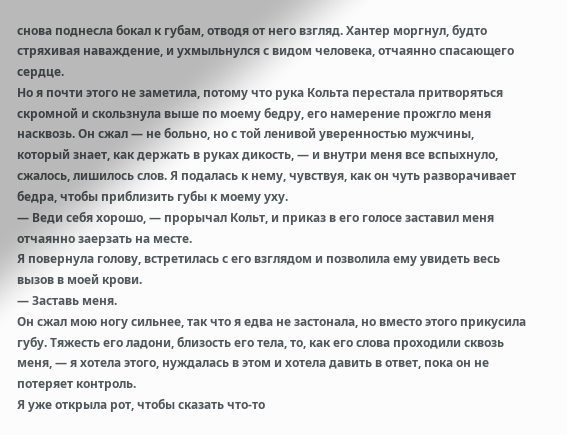снова поднесла бокал к губам, отводя от него взгляд. Хантер моргнул, будто стряхивая наваждение, и ухмыльнулся с видом человека, отчаянно спасающего сердце.
Но я почти этого не заметила, потому что рука Кольта перестала притворяться скромной и скользнула выше по моему бедру, его намерение прожгло меня насквозь. Он сжал — не больно, но с той ленивой уверенностью мужчины, который знает, как держать в руках дикость, — и внутри меня все вспыхнуло, сжалось, лишилось слов. Я подалась к нему, чувствуя, как он чуть разворачивает бедра, чтобы приблизить губы к моему уху.
— Веди себя хорошо, — прорычал Кольт, и приказ в его голосе заставил меня отчаянно заерзать на месте.
Я повернула голову, встретилась с его взглядом и позволила ему увидеть весь вызов в моей крови.
— Заставь меня.
Он сжал мою ногу сильнее, так что я едва не застонала, но вместо этого прикусила губу. Тяжесть его ладони, близость его тела, то, как его слова проходили сквозь меня, — я хотела этого, нуждалась в этом и хотела давить в ответ, пока он не потеряет контроль.
Я уже открыла рот, чтобы сказать что-то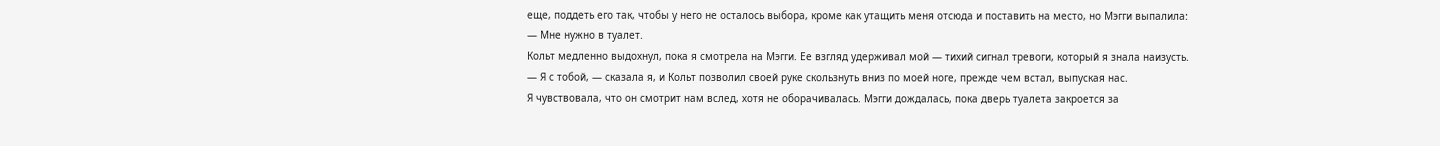еще, поддеть его так, чтобы у него не осталось выбора, кроме как утащить меня отсюда и поставить на место, но Мэгги выпалила:
— Мне нужно в туалет.
Кольт медленно выдохнул, пока я смотрела на Мэгги. Ее взгляд удерживал мой — тихий сигнал тревоги, который я знала наизусть.
— Я с тобой, — сказала я, и Кольт позволил своей руке скользнуть вниз по моей ноге, прежде чем встал, выпуская нас.
Я чувствовала, что он смотрит нам вслед, хотя не оборачивалась. Мэгги дождалась, пока дверь туалета закроется за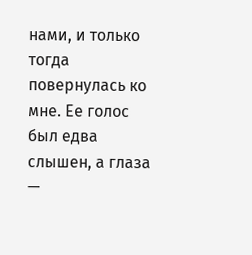нами, и только тогда повернулась ко мне. Ее голос был едва слышен, а глаза —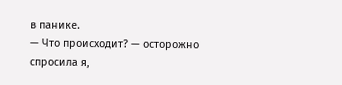в панике.
— Что происходит? — осторожно спросила я,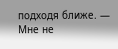подходя ближе. — Мне не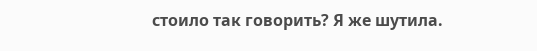стоило так говорить? Я же шутила.